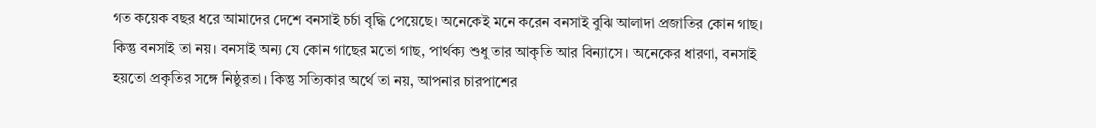গত কয়েক বছর ধরে আমাদের দেশে বনসাই চর্চা বৃদ্ধি পেয়েছে। অনেকেই মনে করেন বনসাই বুঝি আলাদা প্রজাতির কোন গাছ। কিন্তু বনসাই তা নয়। বনসাই অন্য যে কোন গাছের মতো গাছ, পার্থক্য শুধু তার আকৃতি আর বিন্যাসে। অনেকের ধারণা, বনসাই হয়তো প্রকৃতির সঙ্গে নিষ্ঠুরতা। কিন্তু সত্যিকার অর্থে তা নয়, আপনার চারপাশের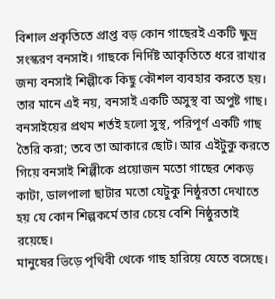বিশাল প্রকৃতিতে প্রাপ্ত বড় কোন গাছেরই একটি ক্ষুদ্র সংস্করণ বনসাই। গাছকে নির্দিষ্ট আকৃতিতে ধরে রাখার জন্য বনসাই শিল্পীকে কিছু কৌশল ব্যবহার করতে হয়। তার মানে এই নয়, বনসাই একটি অসুস্থ বা অপুষ্ট গাছ। বনসাইয়ের প্রথম শর্তই হলো সুস্থ, পরিপূর্ণ একটি গাছ তৈরি করা; তবে তা আকারে ছোট। আর এইটুকু করতে গিয়ে বনসাই শিল্পীকে প্রয়োজন মতো গাছের শেকড় কাটা, ডালপালা ছাটার মতো যেটুকু নিষ্ঠুরতা দেখাতে হয় যে কোন শিল্পকর্মে তার চেয়ে বেশি নিষ্ঠুরতাই রয়েছে।
মানুষের ভিড়ে পৃথিবী থেকে গাছ হারিয়ে যেতে বসেছে।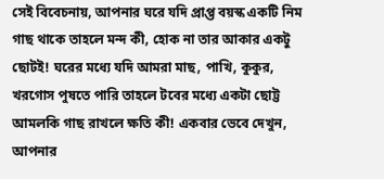সেই বিবেচনায়, আপনার ঘরে যদি প্রাপ্ত বয়স্ক একটি নিম গাছ থাকে তাহলে মন্দ কী, হোক না তার আকার একটু ছোটই! ঘরের মধ্যে যদি আমরা মাছ, পাখি, কুকুর, খরগোস পুষতে পারি তাহলে টবের মধ্যে একটা ছোট্ট আমলকি গাছ রাখলে ক্ষতি কী! একবার ভেবে দেখুন, আপনার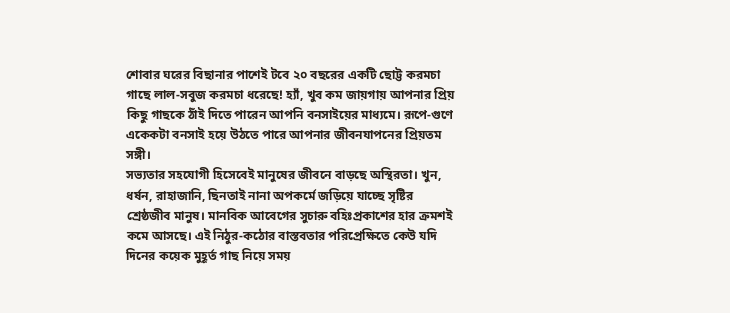শোবার ঘরের বিছানার পাশেই টবে ২০ বছরের একটি ছোট্ট করমচা গাছে লাল-সবুজ করমচা ধরেছে! হ্যাঁ, খুব কম জায়গায় আপনার প্রিয় কিছু গাছকে ঠাঁই দিতে পারেন আপনি বনসাইয়ের মাধ্যমে। রূপে-গুণে একেকটা বনসাই হয়ে উঠতে পারে আপনার জীবনযাপনের প্রিয়তম সঙ্গী।
সভ্যতার সহযোগী হিসেবেই মানুষের জীবনে বাড়ছে অস্থিরতা। খুন, ধর্ষন, রাহাজানি, ছিনতাই নানা অপকর্মে জড়িয়ে যাচ্ছে সৃষ্টির শ্রেষ্ঠজীব মানুষ। মানবিক আবেগের সুচারু বহিঃপ্রকাশের হার ক্রমশই কমে আসছে। এই নিঠুর-কঠোর বাস্তবতার পরিপ্রেক্ষিতে কেউ যদি দিনের কয়েক মুহূর্ত গাছ নিয়ে সময়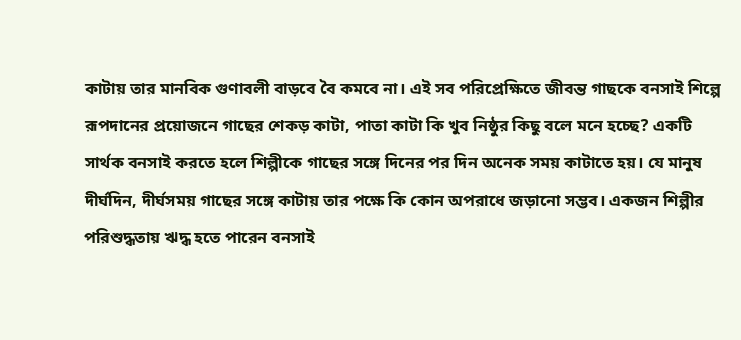কাটায় তার মানবিক গুণাবলী বাড়বে বৈ কমবে না। এই সব পরিপ্রেক্ষিতে জীবন্ত গাছকে বনসাই শিল্পে রূপদানের প্রয়োজনে গাছের শেকড় কাটা, পাতা কাটা কি খুব নিষ্ঠুর কিছু বলে মনে হচ্ছে? একটি সার্থক বনসাই করতে হলে শিল্পীকে গাছের সঙ্গে দিনের পর দিন অনেক সময় কাটাতে হয়। যে মানুষ দীর্ঘদিন, দীর্ঘসময় গাছের সঙ্গে কাটায় তার পক্ষে কি কোন অপরাধে জড়ানো সম্ভব। একজন শিল্পীর পরিশুদ্ধতায় ঋদ্ধ হতে পারেন বনসাই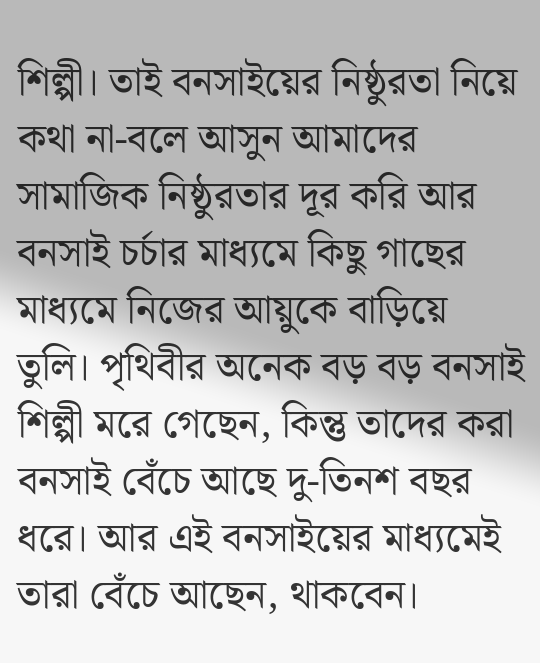শিল্পী। তাই বনসাইয়ের নিষ্ঠুরতা নিয়ে কথা না-বলে আসুন আমাদের সামাজিক নিষ্ঠুরতার দূর করি আর বনসাই চর্চার মাধ্যমে কিছু গাছের মাধ্যমে নিজের আয়ুকে বাড়িয়ে তুলি। পৃথিবীর অনেক বড় বড় বনসাই শিল্পী মরে গেছেন, কিন্তু তাদের করা বনসাই বেঁচে আছে দু-তিনশ বছর ধরে। আর এই বনসাইয়ের মাধ্যমেই তারা বেঁচে আছেন, থাকবেন।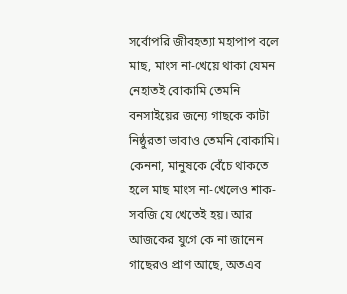সর্বোপরি জীবহত্যা মহাপাপ বলে মাছ, মাংস না-খেয়ে থাকা যেমন নেহাতই বোকামি তেমনি বনসাইয়ের জন্যে গাছকে কাটা নিষ্ঠুরতা ভাবাও তেমনি বোকামি। কেননা, মানুষকে বেঁচে থাকতে হলে মাছ মাংস না-খেলেও শাক-সবজি যে খেতেই হয়। আর আজকের যুগে কে না জানেন গাছেরও প্রাণ আছে, অতএব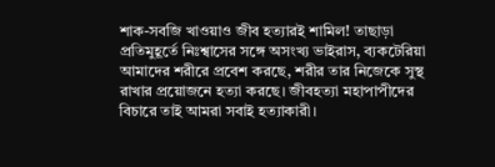শাক-সবজি খাওয়াও জীব হত্যারই শামিল! তাছাড়া প্রতিমুহূর্তে নিঃশ্বাসের সঙ্গে অসংখ্য ভাইরাস, ব্যকটেরিয়া আমাদের শরীরে প্রবেশ করছে, শরীর তার নিজেকে সুস্থ রাখার প্রয়োজনে হত্যা করছে। জীবহত্যা মহাপাপীদের বিচারে তাই আমরা সবাই হত্যাকারী।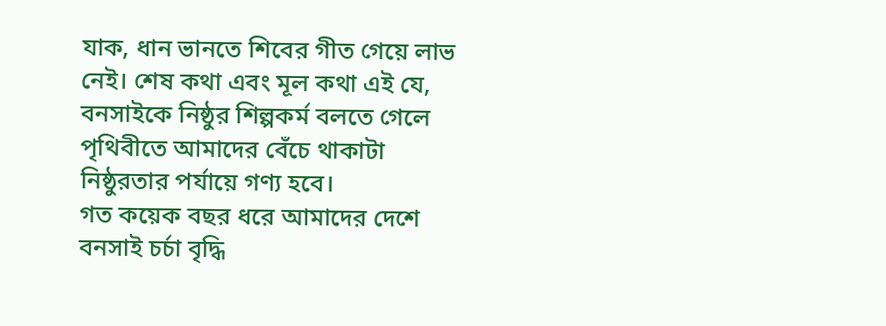যাক, ধান ভানতে শিবের গীত গেয়ে লাভ নেই। শেষ কথা এবং মূল কথা এই যে, বনসাইকে নিষ্ঠুর শিল্পকর্ম বলতে গেলে পৃথিবীতে আমাদের বেঁচে থাকাটা নিষ্ঠুরতার পর্যায়ে গণ্য হবে।
গত কয়েক বছর ধরে আমাদের দেশে বনসাই চর্চা বৃদ্ধি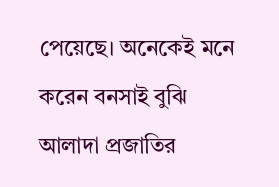পেয়েছে। অনেকেই মনে করেন বনসাই বুঝি আলাদা প্রজাতির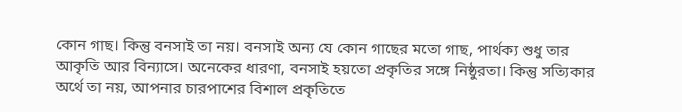কোন গাছ। কিন্তু বনসাই তা নয়। বনসাই অন্য যে কোন গাছের মতো গাছ, পার্থক্য শুধু তার আকৃতি আর বিন্যাসে। অনেকের ধারণা, বনসাই হয়তো প্রকৃতির সঙ্গে নিষ্ঠুরতা। কিন্তু সত্যিকার অর্থে তা নয়, আপনার চারপাশের বিশাল প্রকৃতিতে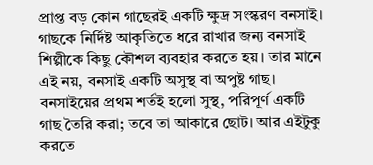প্রাপ্ত বড় কোন গাছেরই একটি ক্ষুদ্র সংস্করণ বনসাই। গাছকে নির্দিষ্ট আকৃতিতে ধরে রাখার জন্য বনসাই শিল্পীকে কিছু কৌশল ব্যবহার করতে হয়। তার মানে এই নয়, বনসাই একটি অসুস্থ বা অপুষ্ট গাছ। বনসাইয়ের প্রথম শর্তই হলো সুস্থ, পরিপূর্ণ একটি গাছ তৈরি করা; তবে তা আকারে ছোট। আর এইটুকু করতে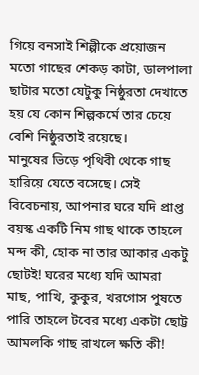গিয়ে বনসাই শিল্পীকে প্রয়োজন মতো গাছের শেকড় কাটা, ডালপালা ছাটার মতো যেটুকু নিষ্ঠুরতা দেখাতে হয় যে কোন শিল্পকর্মে তার চেয়ে বেশি নিষ্ঠুরতাই রয়েছে।
মানুষের ভিড়ে পৃথিবী থেকে গাছ হারিয়ে যেতে বসেছে। সেই বিবেচনায়, আপনার ঘরে যদি প্রাপ্ত বয়স্ক একটি নিম গাছ থাকে তাহলে মন্দ কী, হোক না তার আকার একটু ছোটই! ঘরের মধ্যে যদি আমরা মাছ, পাখি, কুকুর, খরগোস পুষতে পারি তাহলে টবের মধ্যে একটা ছোট্ট আমলকি গাছ রাখলে ক্ষতি কী!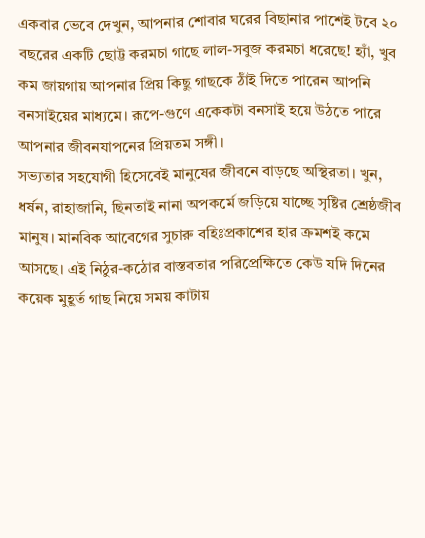একবার ভেবে দেখুন, আপনার শোবার ঘরের বিছানার পাশেই টবে ২০ বছরের একটি ছোট্ট করমচা গাছে লাল-সবুজ করমচা ধরেছে! হ্যাঁ, খুব কম জায়গায় আপনার প্রিয় কিছু গাছকে ঠাঁই দিতে পারেন আপনি বনসাইয়ের মাধ্যমে। রূপে-গুণে একেকটা বনসাই হয়ে উঠতে পারে আপনার জীবনযাপনের প্রিয়তম সঙ্গী।
সভ্যতার সহযোগী হিসেবেই মানুষের জীবনে বাড়ছে অস্থিরতা। খুন, ধর্ষন, রাহাজানি, ছিনতাই নানা অপকর্মে জড়িয়ে যাচ্ছে সৃষ্টির শ্রেষ্ঠজীব মানুষ। মানবিক আবেগের সুচারু বহিঃপ্রকাশের হার ক্রমশই কমে আসছে। এই নিঠুর-কঠোর বাস্তবতার পরিপ্রেক্ষিতে কেউ যদি দিনের কয়েক মুহূর্ত গাছ নিয়ে সময় কাটায়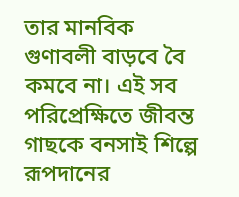তার মানবিক গুণাবলী বাড়বে বৈ কমবে না। এই সব পরিপ্রেক্ষিতে জীবন্ত গাছকে বনসাই শিল্পে রূপদানের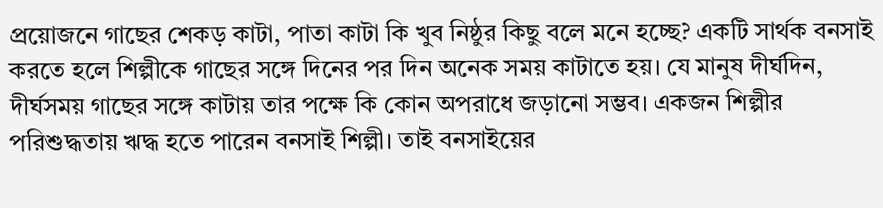প্রয়োজনে গাছের শেকড় কাটা, পাতা কাটা কি খুব নিষ্ঠুর কিছু বলে মনে হচ্ছে? একটি সার্থক বনসাই করতে হলে শিল্পীকে গাছের সঙ্গে দিনের পর দিন অনেক সময় কাটাতে হয়। যে মানুষ দীর্ঘদিন, দীর্ঘসময় গাছের সঙ্গে কাটায় তার পক্ষে কি কোন অপরাধে জড়ানো সম্ভব। একজন শিল্পীর পরিশুদ্ধতায় ঋদ্ধ হতে পারেন বনসাই শিল্পী। তাই বনসাইয়ের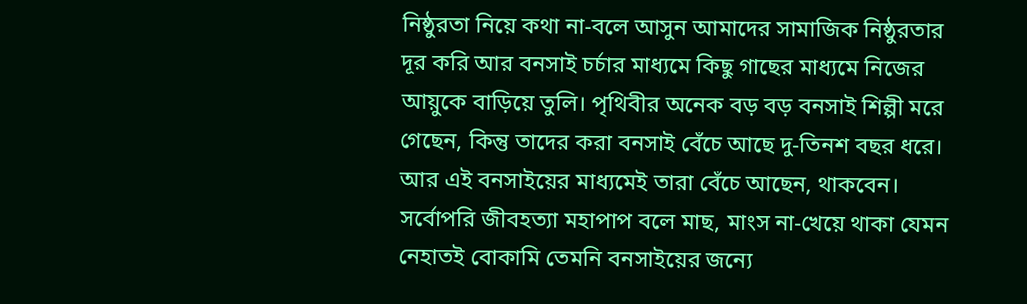নিষ্ঠুরতা নিয়ে কথা না-বলে আসুন আমাদের সামাজিক নিষ্ঠুরতার দূর করি আর বনসাই চর্চার মাধ্যমে কিছু গাছের মাধ্যমে নিজের আয়ুকে বাড়িয়ে তুলি। পৃথিবীর অনেক বড় বড় বনসাই শিল্পী মরে গেছেন, কিন্তু তাদের করা বনসাই বেঁচে আছে দু-তিনশ বছর ধরে। আর এই বনসাইয়ের মাধ্যমেই তারা বেঁচে আছেন, থাকবেন।
সর্বোপরি জীবহত্যা মহাপাপ বলে মাছ, মাংস না-খেয়ে থাকা যেমন নেহাতই বোকামি তেমনি বনসাইয়ের জন্যে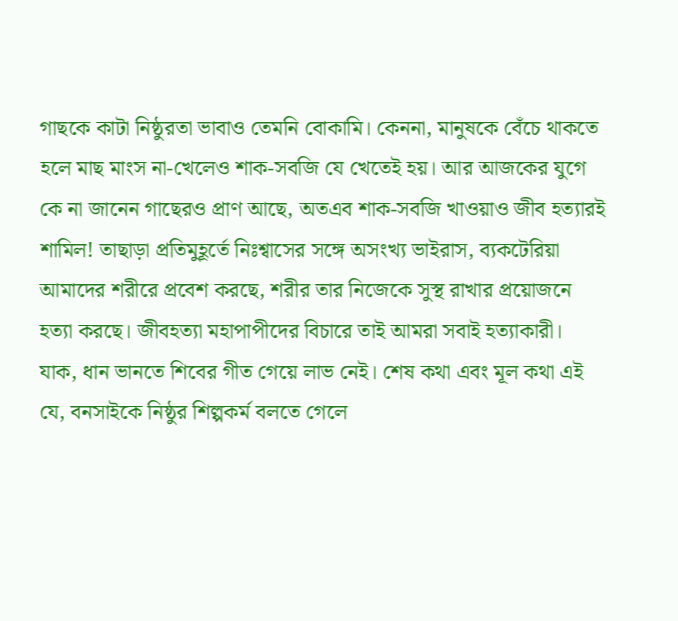গাছকে কাটা নিষ্ঠুরতা ভাবাও তেমনি বোকামি। কেননা, মানুষকে বেঁচে থাকতে হলে মাছ মাংস না-খেলেও শাক-সবজি যে খেতেই হয়। আর আজকের যুগে কে না জানেন গাছেরও প্রাণ আছে, অতএব শাক-সবজি খাওয়াও জীব হত্যারই শামিল! তাছাড়া প্রতিমুহূর্তে নিঃশ্বাসের সঙ্গে অসংখ্য ভাইরাস, ব্যকটেরিয়া আমাদের শরীরে প্রবেশ করছে, শরীর তার নিজেকে সুস্থ রাখার প্রয়োজনে হত্যা করছে। জীবহত্যা মহাপাপীদের বিচারে তাই আমরা সবাই হত্যাকারী। যাক, ধান ভানতে শিবের গীত গেয়ে লাভ নেই। শেষ কথা এবং মূল কথা এই যে, বনসাইকে নিষ্ঠুর শিল্পকর্ম বলতে গেলে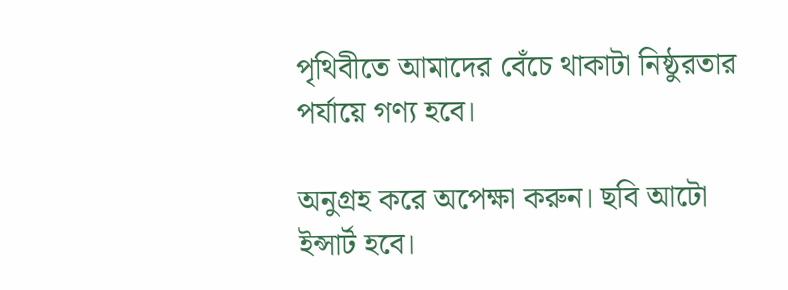পৃথিবীতে আমাদের বেঁচে থাকাটা নিষ্ঠুরতার পর্যায়ে গণ্য হবে।

অনুগ্রহ করে অপেক্ষা করুন। ছবি আটো ইন্সার্ট হবে।